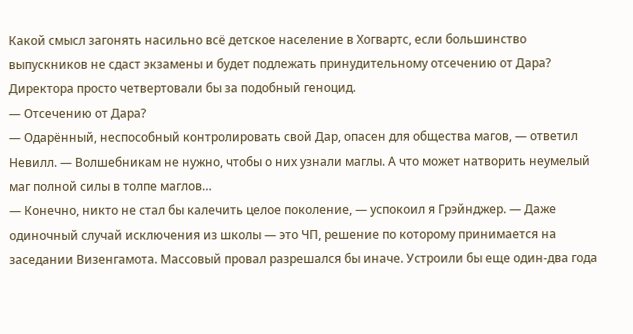Какой смысл загонять насильно всё детское население в Хогвартс, если большинство выпускников не сдаст экзамены и будет подлежать принудительному отсечению от Дара? Директора просто четвертовали бы за подобный геноцид.
— Отсечению от Дара?
— Одарённый, неспособный контролировать свой Дар, опасен для общества магов, — ответил Невилл. — Волшебникам не нужно, чтобы о них узнали маглы. А что может натворить неумелый маг полной силы в толпе маглов…
— Конечно, никто не стал бы калечить целое поколение, — успокоил я Грэйнджер. — Даже одиночный случай исключения из школы — это ЧП, решение по которому принимается на заседании Визенгамота. Массовый провал разрешался бы иначе. Устроили бы еще один-два года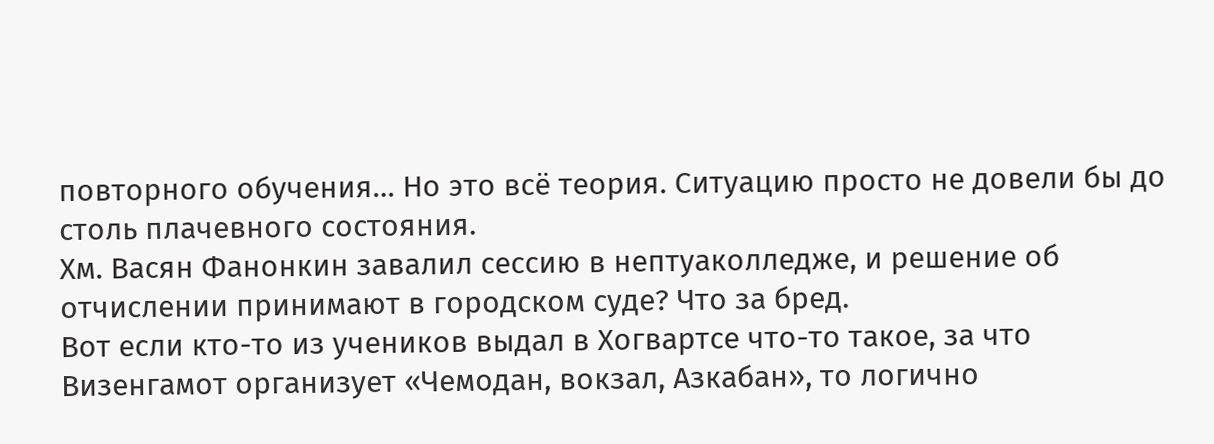повторного обучения… Но это всё теория. Ситуацию просто не довели бы до столь плачевного состояния.
Хм. Васян Фанонкин завалил сессию в нептуаколледже, и решение об отчислении принимают в городском суде? Что за бред.
Вот если кто-то из учеников выдал в Хогвартсе что-то такое, за что Визенгамот организует «Чемодан, вокзал, Азкабан», то логично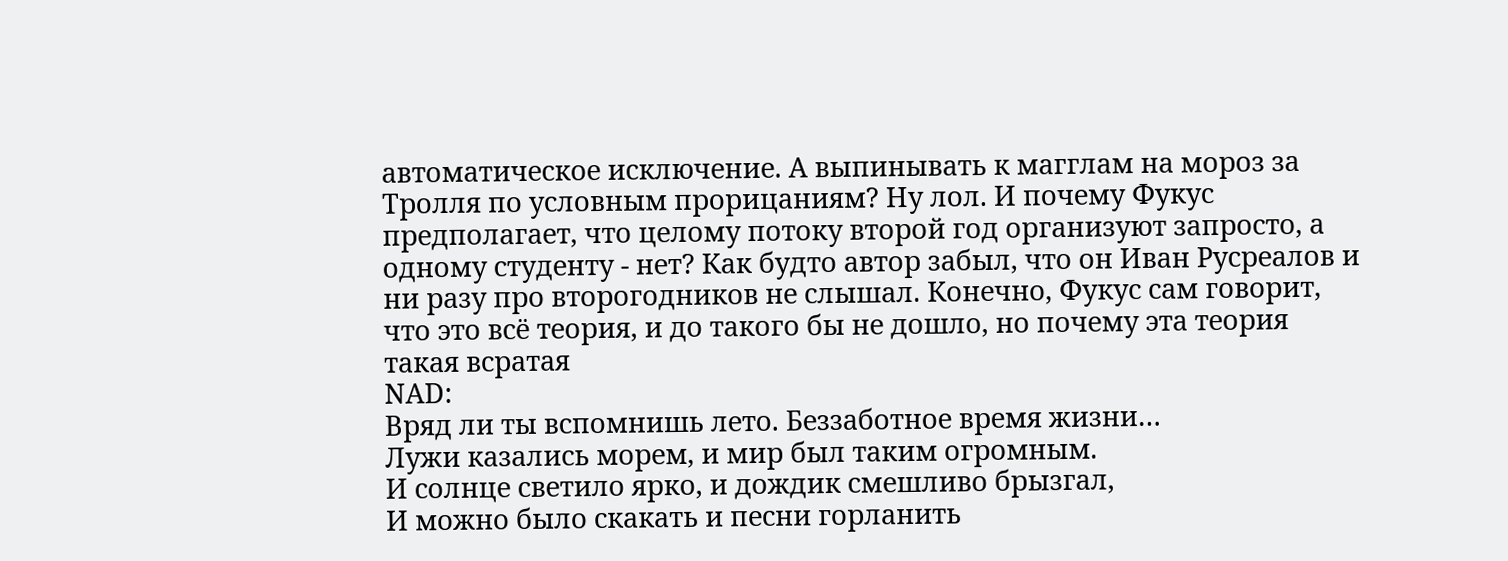автоматическое исключение. А выпинывать к магглам на мороз за Тролля по условным прорицаниям? Ну лол. И почему Фукус предполагает, что целому потоку второй год организуют запросто, а одному студенту - нет? Как будто автор забыл, что он Иван Русреалов и ни разу про второгодников не слышал. Конечно, Фукус сам говорит, что это всё теория, и до такого бы не дошло, но почему эта теория такая всратая
NAD:
Вряд ли ты вспомнишь лето. Беззаботное время жизни…
Лужи казались морем, и мир был таким огромным.
И солнце светило ярко, и дождик смешливо брызгал,
И можно было скакать и песни горланить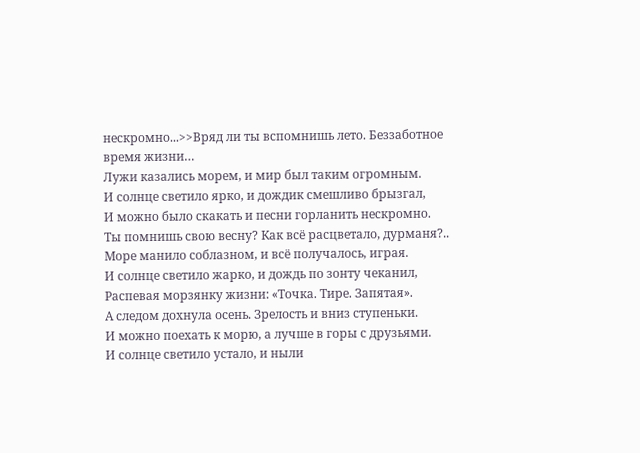нескромно...>>Вряд ли ты вспомнишь лето. Беззаботное время жизни…
Лужи казались морем, и мир был таким огромным.
И солнце светило ярко, и дождик смешливо брызгал,
И можно было скакать и песни горланить нескромно.
Ты помнишь свою весну? Как всё расцветало, дурманя?..
Море манило соблазном, и всё получалось, играя.
И солнце светило жарко, и дождь по зонту чеканил,
Распевая морзянку жизни: «Точка. Тире. Запятая».
А следом дохнула осень. Зрелость и вниз ступеньки.
И можно поехать к морю, а лучше в горы с друзьями.
И солнце светило устало, и ныли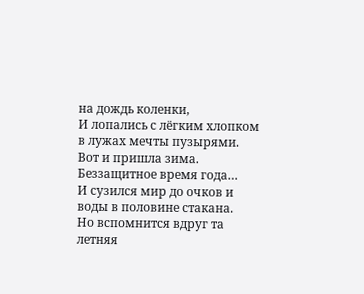на дождь коленки,
И лопались с лёгким хлопком в лужах мечты пузырями.
Вот и пришла зима. Беззащитное время года…
И сузился мир до очков и воды в половине стакана.
Но вспомнится вдруг та летняя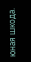юная шкода.